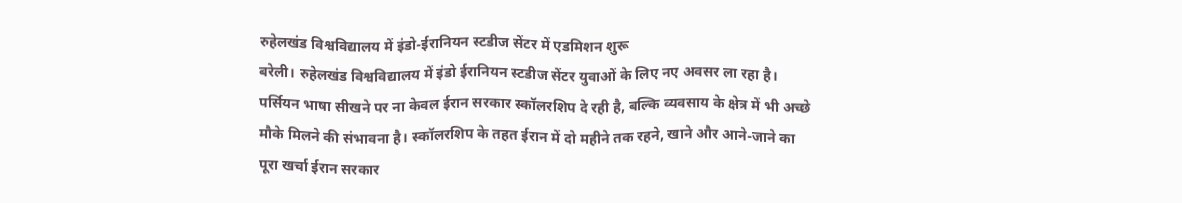रुहेलखंड विश्वविद्यालय में इंडो-ईरानियन स्टडीज सेंटर में एडमिशन शुरू
बरेली। रुहेलखंड विश्वविद्यालय में इंडो ईरानियन स्टडीज सेंटर युवाओं के लिए नए अवसर ला रहा है। पर्सियन भाषा सीखने पर ना केवल ईरान सरकार स्कॉलरशिप दे रही है, बल्कि व्यवसाय के क्षेत्र में भी अच्छे मौके मिलने की संभावना है। स्कॉलरशिप के तहत ईरान में दो महीने तक रहने, खाने और आने-जाने का पूरा खर्चा ईरान सरकार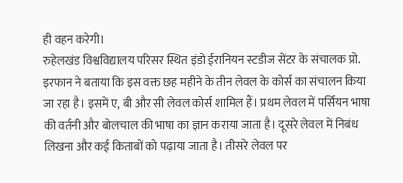ही वहन करेगी।
रुहेलखंड विश्वविद्यालय परिसर स्थित इंडो ईरानियन स्टडीज सेंटर के संचालक प्रो. इरफान ने बताया कि इस वक्त छह महीने के तीन लेवल के कोर्स का संचालन किया जा रहा है। इसमें ए, बी और सी लेवल कोर्स शामिल हैं। प्रथम लेवल में पर्सियन भाषा की वर्तनी और बोलचाल की भाषा का ज्ञान कराया जाता है। दूसरे लेवल में निबंध लिखना और कई किताबों को पढ़ाया जाता है। तीसरे लेवल पर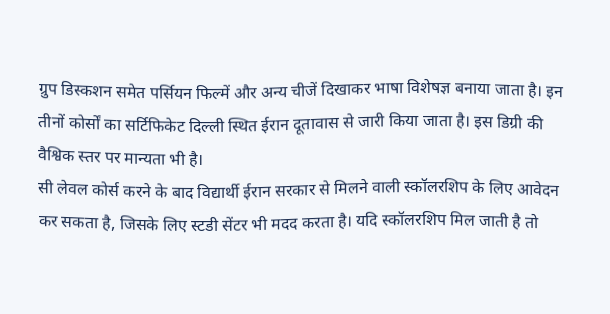ग्रुप डिस्कशन समेत पर्सियन फिल्में और अन्य चीजें दिखाकर भाषा विशेषज्ञ बनाया जाता है। इन तीनों कोर्सों का सर्टिफिकेट दिल्ली स्थित ईरान दूतावास से जारी किया जाता है। इस डिग्री की वैश्विक स्तर पर मान्यता भी है।
सी लेवल कोर्स करने के बाद विद्यार्थी ईरान सरकार से मिलने वाली स्कॉलरशिप के लिए आवेदन कर सकता है, जिसके लिए स्टडी सेंटर भी मदद करता है। यदि स्कॉलरशिप मिल जाती है तो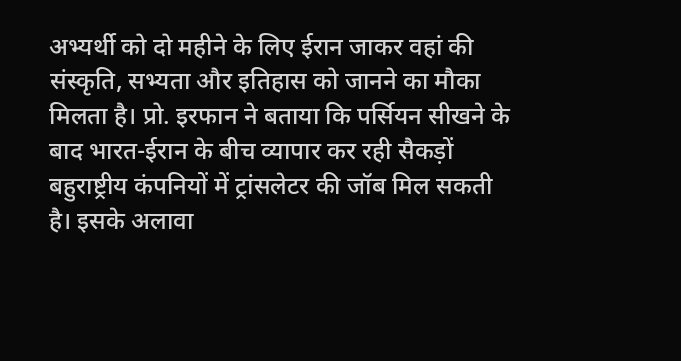अभ्यर्थी को दो महीने के लिए ईरान जाकर वहां की संस्कृति, सभ्यता और इतिहास को जानने का मौका मिलता है। प्रो. इरफान ने बताया कि पर्सियन सीखने के बाद भारत-ईरान के बीच व्यापार कर रही सैकड़ों बहुराष्ट्रीय कंपनियों में ट्रांसलेटर की जॉब मिल सकती है। इसके अलावा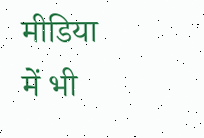मीडिया में भी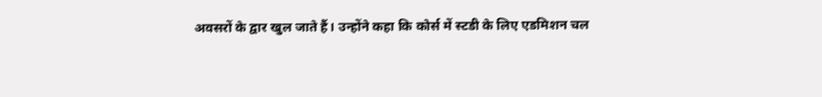अवसरों के द्वार खुल जाते हैं। उन्होंने कहा कि कोर्स में स्टडी के लिए एडमिशन चल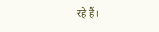रहे हैं।